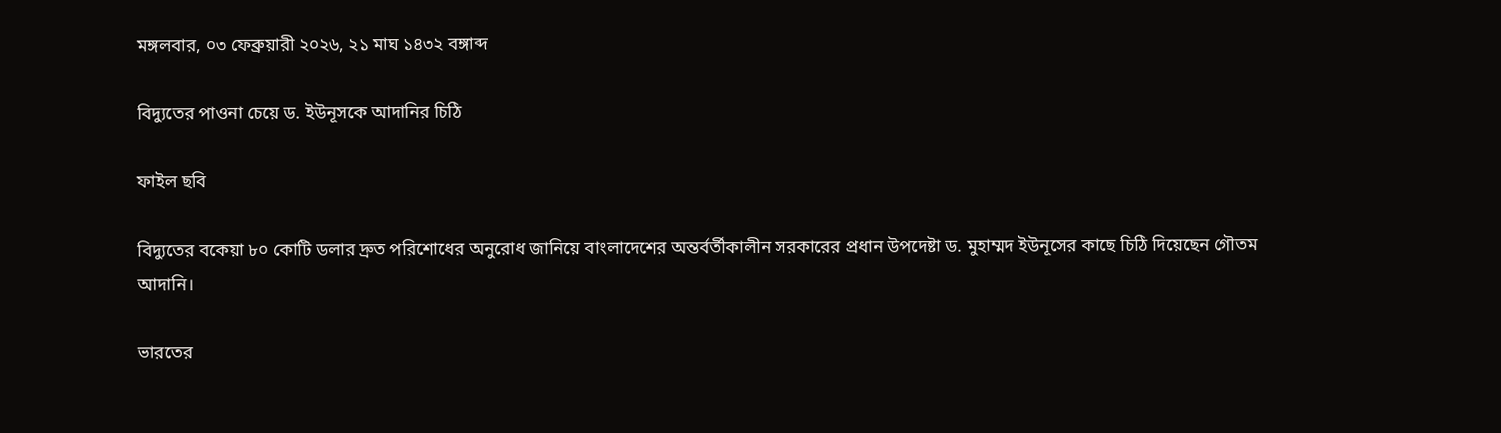মঙ্গলবার, ০৩ ফেব্রুয়ারী ২০২৬, ২১ মাঘ ১৪৩২ বঙ্গাব্দ

বিদ্যুতের পাওনা চেয়ে ড. ইউনূসকে আদানির চিঠি

ফাইল ছবি

বিদ্যুতের বকেয়া ৮০ কোটি ডলার দ্রুত পরিশোধের অনুরোধ জানিয়ে বাংলাদেশের অন্তর্বর্তীকালীন সরকারের প্রধান উপদেষ্টা ড. মুহাম্মদ ইউনূসের কাছে চিঠি দিয়েছেন গৌতম আদানি।

ভারতের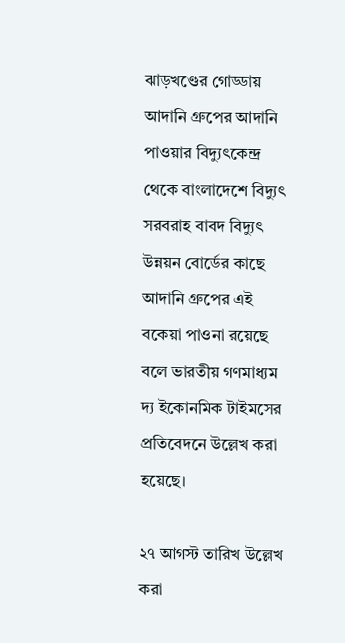ঝাড়খণ্ডের গোড্ডায় আদানি গ্রুপের আদানি পাওয়ার বিদ্যুৎকেন্দ্র থেকে বাংলাদেশে বিদ্যুৎ সরবরাহ বাবদ বিদ্যুৎ উন্নয়ন বোর্ডের কাছে আদানি গ্রুপের এই বকেয়া পাওনা রয়েছে বলে ভারতীয় গণমাধ্যম দ্য ইকোনমিক টাইমসের প্রতিবেদনে উল্লেখ করা হয়েছে।

২৭ আগস্ট তারিখ উল্লেখ করা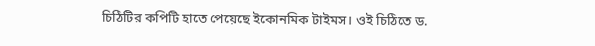চিঠিটির কপিটি হাতে পেয়েছে ইকোনমিক টাইমস। ওই চিঠিতে ড.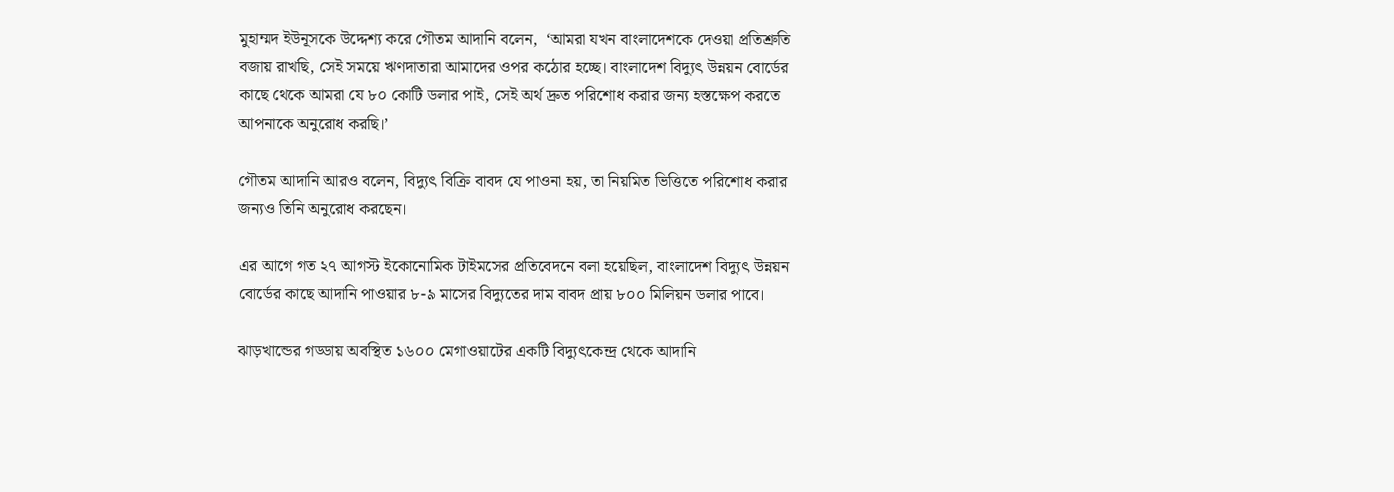মুহাম্মদ ইউনূসকে উদ্দেশ্য করে গৌতম আদানি বলেন,  ‘আমরা যখন বাংলাদেশকে দেওয়া প্রতিশ্রুতি বজায় রাখছি, সেই সময়ে ঋণদাতারা আমাদের ওপর কঠোর হচ্ছে। বাংলাদেশ বিদ্যুৎ উন্নয়ন বোর্ডের কাছে থেকে আমরা যে ৮০ কোটি ডলার পাই, সেই অর্থ দ্রুত পরিশোধ করার জন্য হস্তক্ষেপ করতে আপনাকে অনুরোধ করছি।’

গৌতম আদানি আরও বলেন, বিদ্যুৎ বিক্রি বাবদ যে পাওনা হয়, তা নিয়মিত ভিত্তিতে পরিশোধ করার জন্যও তিনি অনুরোধ করছেন।

এর আগে গত ২৭ আগস্ট ইকোনোমিক টাইমসের প্রতিবেদনে বলা হয়েছিল, বাংলাদেশ বিদ্যুৎ উন্নয়ন বোর্ডের কাছে আদানি পাওয়ার ৮-৯ মাসের বিদ্যুতের দাম বাবদ প্রায় ৮০০ মিলিয়ন ডলার পাবে।

ঝাড়খান্ডের গড্ডায় অবস্থিত ১৬০০ মেগাওয়াটের একটি বিদ্যুৎকেন্দ্র থেকে আদানি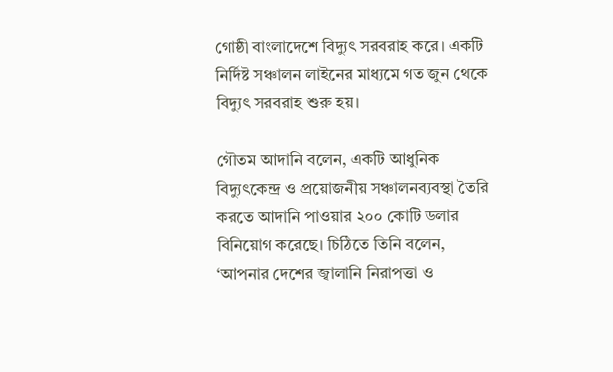গোষ্ঠী বাংলাদেশে বিদ্যুৎ সরবরাহ করে। একটি নির্দিষ্ট সঞ্চালন লাইনের মাধ্যমে গত জুন থেকে বিদ্যুৎ সরবরাহ শুরু হয়।

গৌতম আদানি বলেন, একটি আধুনিক বিদ্যুৎকেন্দ্র ও প্রয়োজনীয় সঞ্চালনব্যবস্থা তৈরি করতে আদানি পাওয়ার ২০০ কোটি ডলার বিনিয়োগ করেছে। চিঠিতে তিনি বলেন, ‘আপনার দেশের জ্বালানি নিরাপত্তা ও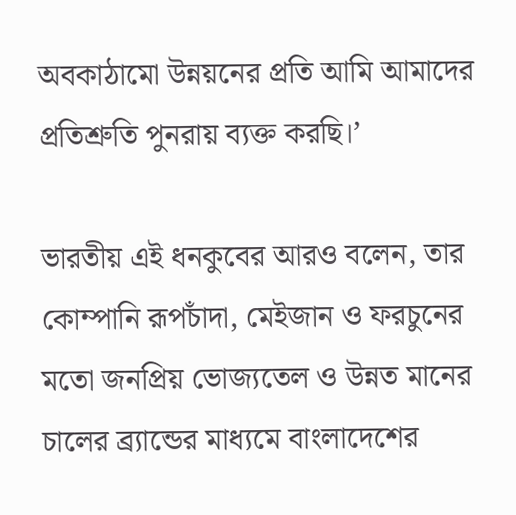অবকাঠামো উন্নয়নের প্রতি আমি আমাদের প্রতিশ্রুতি পুনরায় ব্যক্ত করছি।’

ভারতীয় এই ধনকুবের আরও বলেন, তার কোম্পানি রূপচাঁদা, মেইজান ও ফরচুনের মতো জনপ্রিয় ভোজ্যতেল ও উন্নত মানের চালের ব্র্যান্ডের মাধ্যমে বাংলাদেশের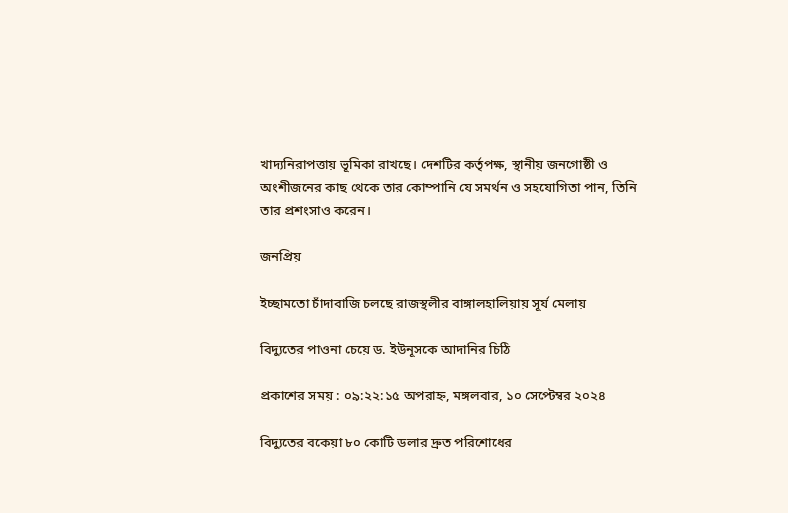খাদ্যনিরাপত্তায় ভূমিকা রাখছে। দেশটির কর্তৃপক্ষ, স্থানীয় জনগোষ্ঠী ও অংশীজনের কাছ থেকে তার কোম্পানি যে সমর্থন ও সহযোগিতা পান, তিনি তার প্রশংসাও করেন।

জনপ্রিয়

ইচ্ছামতো চাঁদাবাজি চলছে রাজস্থলীর বাঙ্গালহালিয়ায় সূর্য মেলায়

বিদ্যুতের পাওনা চেয়ে ড. ইউনূসকে আদানির চিঠি

প্রকাশের সময় : ০৯:২২:১৫ অপরাহ্ন, মঙ্গলবার, ১০ সেপ্টেম্বর ২০২৪

বিদ্যুতের বকেয়া ৮০ কোটি ডলার দ্রুত পরিশোধের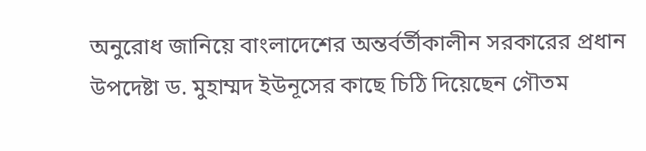অনুরোধ জানিয়ে বাংলাদেশের অন্তর্বর্তীকালীন সরকারের প্রধান উপদেষ্টা ড. মুহাম্মদ ইউনূসের কাছে চিঠি দিয়েছেন গৌতম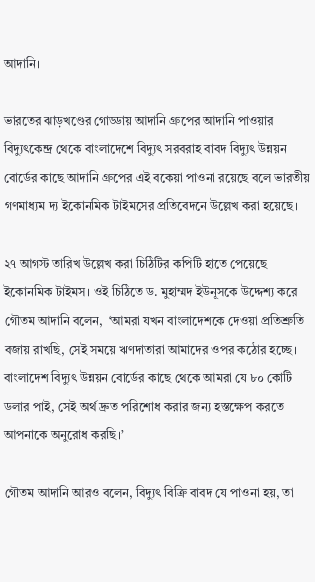আদানি।

ভারতের ঝাড়খণ্ডের গোড্ডায় আদানি গ্রুপের আদানি পাওয়ার বিদ্যুৎকেন্দ্র থেকে বাংলাদেশে বিদ্যুৎ সরবরাহ বাবদ বিদ্যুৎ উন্নয়ন বোর্ডের কাছে আদানি গ্রুপের এই বকেয়া পাওনা রয়েছে বলে ভারতীয় গণমাধ্যম দ্য ইকোনমিক টাইমসের প্রতিবেদনে উল্লেখ করা হয়েছে।

২৭ আগস্ট তারিখ উল্লেখ করা চিঠিটির কপিটি হাতে পেয়েছে ইকোনমিক টাইমস। ওই চিঠিতে ড. মুহাম্মদ ইউনূসকে উদ্দেশ্য করে গৌতম আদানি বলেন,  ‘আমরা যখন বাংলাদেশকে দেওয়া প্রতিশ্রুতি বজায় রাখছি, সেই সময়ে ঋণদাতারা আমাদের ওপর কঠোর হচ্ছে। বাংলাদেশ বিদ্যুৎ উন্নয়ন বোর্ডের কাছে থেকে আমরা যে ৮০ কোটি ডলার পাই, সেই অর্থ দ্রুত পরিশোধ করার জন্য হস্তক্ষেপ করতে আপনাকে অনুরোধ করছি।’

গৌতম আদানি আরও বলেন, বিদ্যুৎ বিক্রি বাবদ যে পাওনা হয়, তা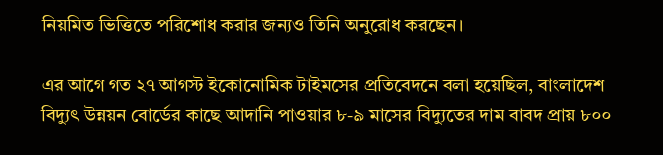নিয়মিত ভিত্তিতে পরিশোধ করার জন্যও তিনি অনুরোধ করছেন।

এর আগে গত ২৭ আগস্ট ইকোনোমিক টাইমসের প্রতিবেদনে বলা হয়েছিল, বাংলাদেশ বিদ্যুৎ উন্নয়ন বোর্ডের কাছে আদানি পাওয়ার ৮-৯ মাসের বিদ্যুতের দাম বাবদ প্রায় ৮০০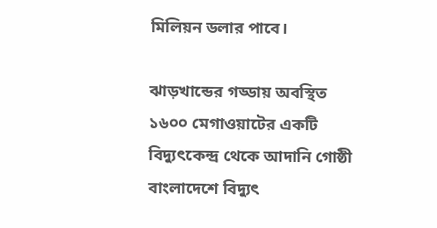মিলিয়ন ডলার পাবে।

ঝাড়খান্ডের গড্ডায় অবস্থিত ১৬০০ মেগাওয়াটের একটি বিদ্যুৎকেন্দ্র থেকে আদানি গোষ্ঠী বাংলাদেশে বিদ্যুৎ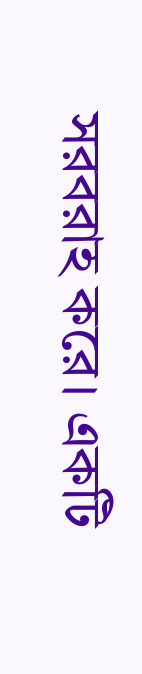সরবরাহ করে। একটি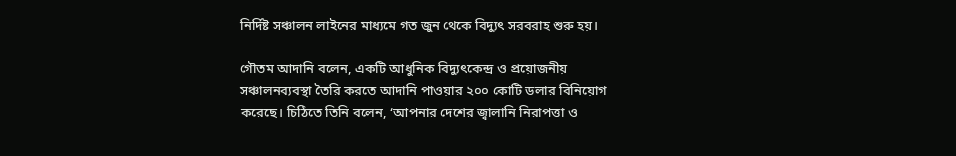নির্দিষ্ট সঞ্চালন লাইনের মাধ্যমে গত জুন থেকে বিদ্যুৎ সরবরাহ শুরু হয়।

গৌতম আদানি বলেন, একটি আধুনিক বিদ্যুৎকেন্দ্র ও প্রয়োজনীয় সঞ্চালনব্যবস্থা তৈরি করতে আদানি পাওয়ার ২০০ কোটি ডলার বিনিয়োগ করেছে। চিঠিতে তিনি বলেন, ‘আপনার দেশের জ্বালানি নিরাপত্তা ও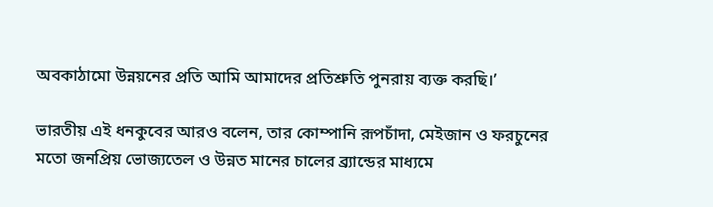অবকাঠামো উন্নয়নের প্রতি আমি আমাদের প্রতিশ্রুতি পুনরায় ব্যক্ত করছি।’

ভারতীয় এই ধনকুবের আরও বলেন, তার কোম্পানি রূপচাঁদা, মেইজান ও ফরচুনের মতো জনপ্রিয় ভোজ্যতেল ও উন্নত মানের চালের ব্র্যান্ডের মাধ্যমে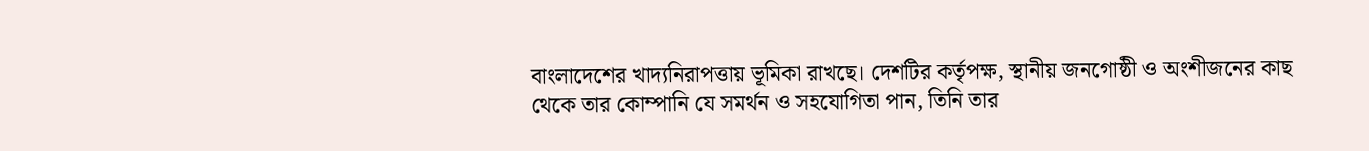বাংলাদেশের খাদ্যনিরাপত্তায় ভূমিকা রাখছে। দেশটির কর্তৃপক্ষ, স্থানীয় জনগোষ্ঠী ও অংশীজনের কাছ থেকে তার কোম্পানি যে সমর্থন ও সহযোগিতা পান, তিনি তার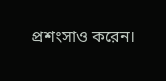প্রশংসাও করেন।